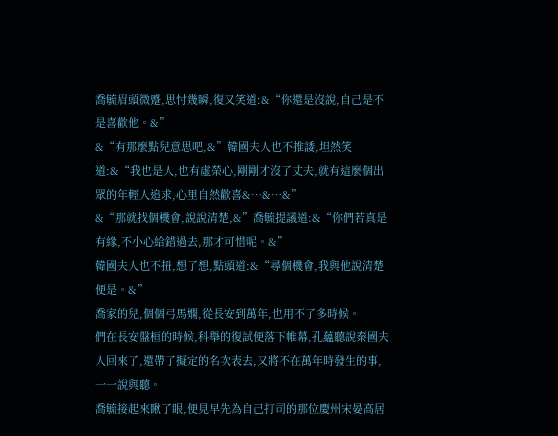喬毓眉頭微蹙,思忖幾瞬,復又笑道:&“你還是沒說,自己是不是喜歡他。&”
&“有那麼點兒意思吧,&”韓國夫人也不推諉,坦然笑道:&“我也是人,也有虛榮心,剛剛才沒了丈夫,就有這麼個出眾的年輕人追求,心里自然歡喜&…&…&”
&“那就找個機會,說說清楚,&”喬毓提議道:&“你們若真是有緣,不小心給錯過去,那才可惜呢。&”
韓國夫人也不扭,想了想,點頭道:&“尋個機會,我與他說清楚便是。&”
喬家的兒,個個弓馬嫻,從長安到萬年,也用不了多時候。
們在長安盤桓的時候,科舉的復試便落下帷幕,孔蘊聽說秦國夫人回來了,還帶了擬定的名次表去,又將不在萬年時發生的事,一一說與聽。
喬毓接起來瞅了眼,便見早先為自己打司的那位慶州宋晏高居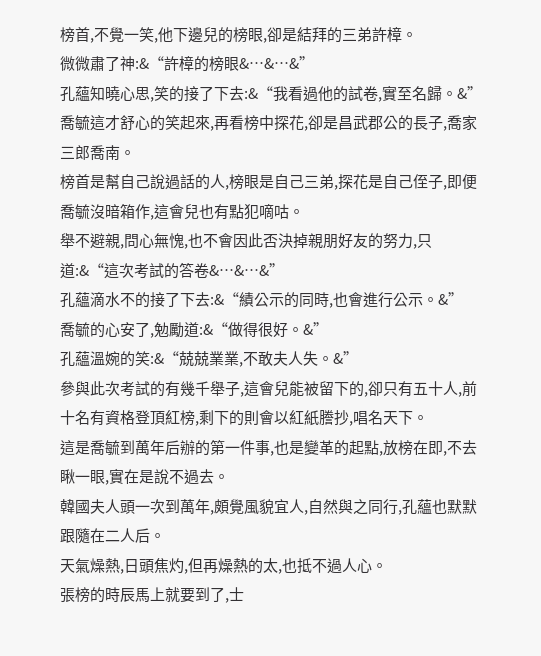榜首,不覺一笑,他下邊兒的榜眼,卻是結拜的三弟許樟。
微微肅了神:&“許樟的榜眼&…&…&”
孔蘊知曉心思,笑的接了下去:&“我看過他的試卷,實至名歸。&”
喬毓這才舒心的笑起來,再看榜中探花,卻是昌武郡公的長子,喬家三郎喬南。
榜首是幫自己說過話的人,榜眼是自己三弟,探花是自己侄子,即便喬毓沒暗箱作,這會兒也有點犯嘀咕。
舉不避親,問心無愧,也不會因此否決掉親朋好友的努力,只道:&“這次考試的答卷&…&…&”
孔蘊滴水不的接了下去:&“績公示的同時,也會進行公示。&”
喬毓的心安了,勉勵道:&“做得很好。&”
孔蘊溫婉的笑:&“兢兢業業,不敢夫人失。&”
參與此次考試的有幾千舉子,這會兒能被留下的,卻只有五十人,前十名有資格登頂紅榜,剩下的則會以紅紙謄抄,唱名天下。
這是喬毓到萬年后辦的第一件事,也是變革的起點,放榜在即,不去瞅一眼,實在是說不過去。
韓國夫人頭一次到萬年,頗覺風貌宜人,自然與之同行,孔蘊也默默跟隨在二人后。
天氣燥熱,日頭焦灼,但再燥熱的太,也抵不過人心。
張榜的時辰馬上就要到了,士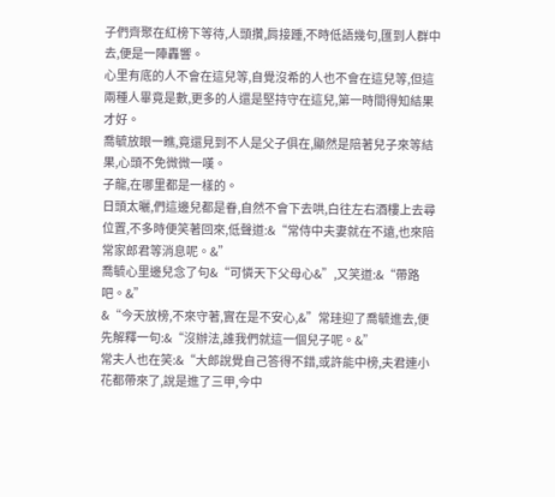子們齊聚在紅榜下等待,人頭攢,肩接踵,不時低語幾句,匯到人群中去,便是一陣轟響。
心里有底的人不會在這兒等,自覺沒希的人也不會在這兒等,但這兩種人畢竟是數,更多的人還是堅持守在這兒,第一時間得知結果才好。
喬毓放眼一瞧,竟還見到不人是父子俱在,顯然是陪著兒子來等結果,心頭不免微微一嘆。
子龍,在哪里都是一樣的。
日頭太曬,們這邊兒都是眷,自然不會下去哄,白往左右酒樓上去尋位置,不多時便笑著回來,低聲道:&“常侍中夫妻就在不遠,也來陪常家郎君等消息呢。&”
喬毓心里邊兒念了句&“可憐天下父母心&”,又笑道:&“帶路吧。&”
&“今天放榜,不來守著,實在是不安心,&”常珪迎了喬毓進去,便先解釋一句:&“沒辦法,誰我們就這一個兒子呢。&”
常夫人也在笑:&“大郎說覺自己答得不錯,或許能中榜,夫君連小花都帶來了,說是進了三甲,今中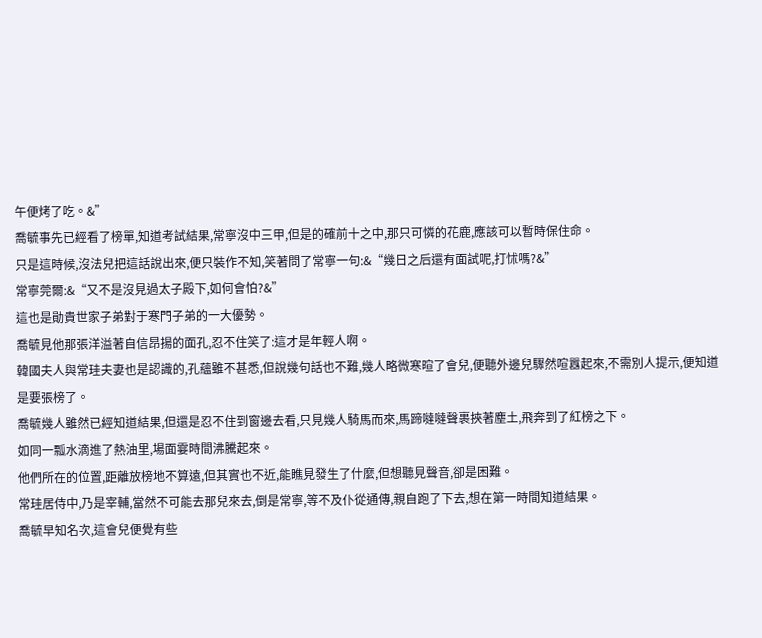午便烤了吃。&”
喬毓事先已經看了榜單,知道考試結果,常寧沒中三甲,但是的確前十之中,那只可憐的花鹿,應該可以暫時保住命。
只是這時候,沒法兒把這話說出來,便只裝作不知,笑著問了常寧一句:&“幾日之后還有面試呢,打怵嗎?&”
常寧莞爾:&“又不是沒見過太子殿下,如何會怕?&”
這也是勛貴世家子弟對于寒門子弟的一大優勢。
喬毓見他那張洋溢著自信昂揚的面孔,忍不住笑了:這才是年輕人啊。
韓國夫人與常珪夫妻也是認識的,孔蘊雖不甚悉,但說幾句話也不難,幾人略微寒暄了會兒,便聽外邊兒驟然喧囂起來,不需別人提示,便知道是要張榜了。
喬毓幾人雖然已經知道結果,但還是忍不住到窗邊去看,只見幾人騎馬而來,馬蹄噠噠聲裹挾著塵土,飛奔到了紅榜之下。
如同一瓢水滴進了熱油里,場面霎時間沸騰起來。
他們所在的位置,距離放榜地不算遠,但其實也不近,能瞧見發生了什麼,但想聽見聲音,卻是困難。
常珪居侍中,乃是宰輔,當然不可能去那兒來去,倒是常寧,等不及仆從通傳,親自跑了下去,想在第一時間知道結果。
喬毓早知名次,這會兒便覺有些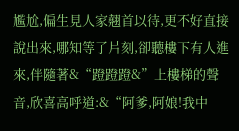尷尬,偏生見人家翹首以待,更不好直接說出來,哪知等了片刻,卻聽樓下有人進來,伴隨著&“蹬蹬蹬&”上樓梯的聲音,欣喜高呼道:&“阿爹,阿娘!我中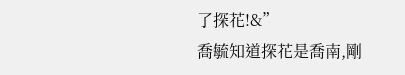了探花!&”
喬毓知道探花是喬南,剛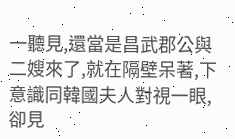一聽見,還當是昌武郡公與二嫂來了,就在隔壁呆著,下意識同韓國夫人對視一眼,卻見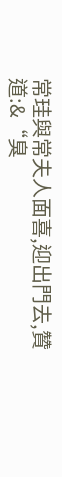常珪與常夫人面喜,迎出門去,贊道:&“臭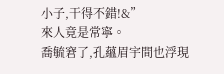小子,干得不錯!&”
來人竟是常寧。
喬毓窘了,孔蘊眉宇間也浮現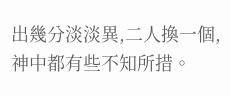出幾分淡淡異,二人換一個,神中都有些不知所措。